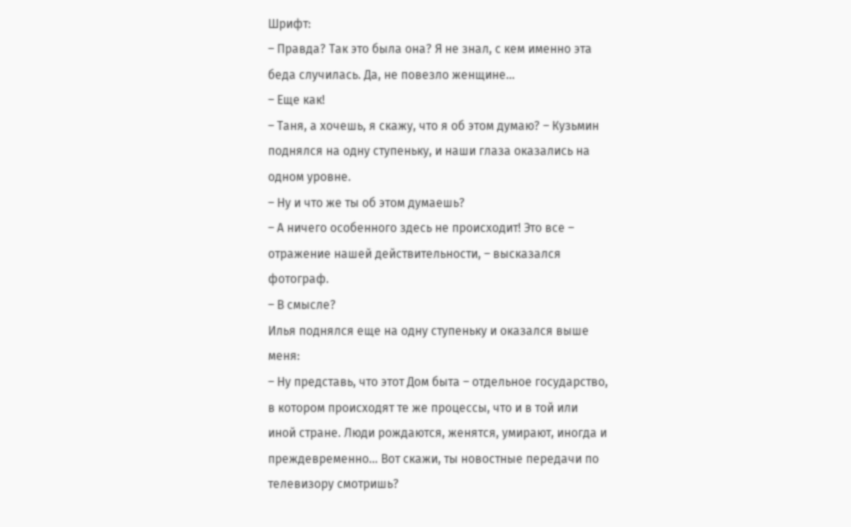Шрифт:
– Правда? Так это была она? Я не знал, с кем именно эта беда случилась. Да, не повезло женщине…
– Еще как!
– Таня, а хочешь, я скажу, что я об этом думаю? – Кузьмин поднялся на одну ступеньку, и наши глаза оказались на одном уровне.
– Ну и что же ты об этом думаешь?
– А ничего особенного здесь не происходит! Это все – отражение нашей действительности, – высказался фотограф.
– В смысле?
Илья поднялся еще на одну ступеньку и оказался выше меня:
– Ну представь, что этот Дом быта – отдельное государство, в котором происходят те же процессы, что и в той или иной стране. Люди рождаются, женятся, умирают, иногда и преждевременно… Вот скажи, ты новостные передачи по телевизору смотришь?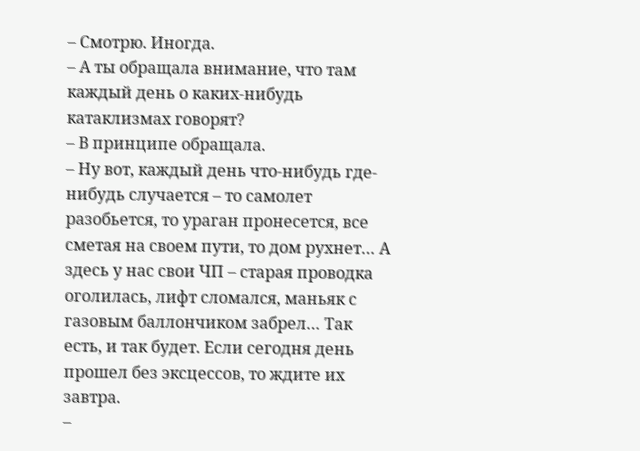– Смотрю. Иногда.
– А ты обращала внимание, что там каждый день о каких-нибудь катаклизмах говорят?
– В принципе обращала.
– Ну вот, каждый день что-нибудь где-нибудь случается – то самолет разобьется, то ураган пронесется, все сметая на своем пути, то дом рухнет… А здесь у нас свои ЧП – старая проводка оголилась, лифт сломался, маньяк с газовым баллончиком забрел… Так есть, и так будет. Если сегодня день прошел без эксцессов, то ждите их завтра.
–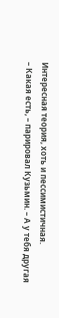Интересная теория, хоть и пессимистичная.
– Какая есть, – парировал Кузьмин. – А у тебя другая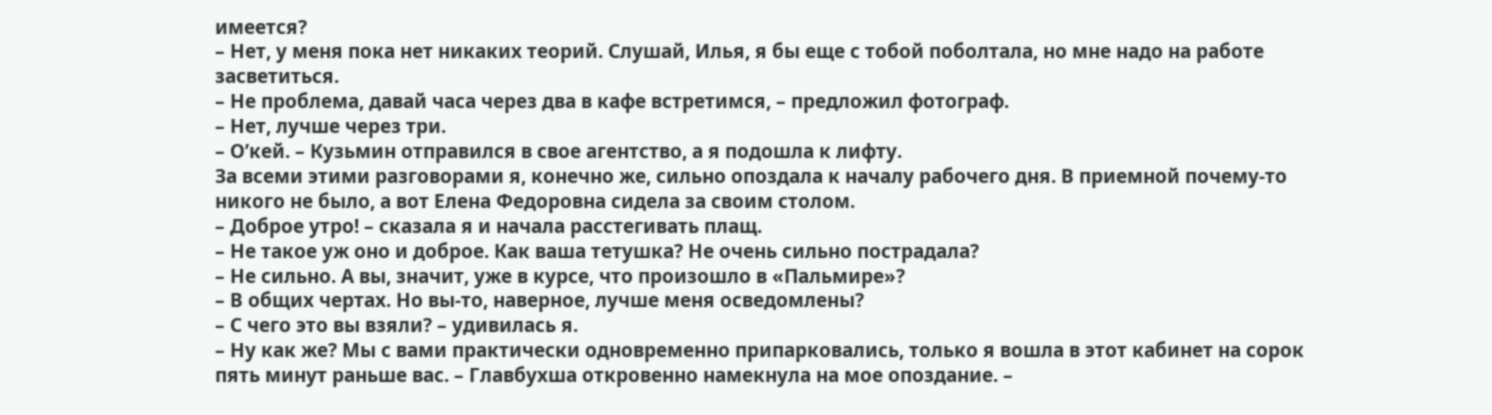имеется?
– Нет, у меня пока нет никаких теорий. Слушай, Илья, я бы еще с тобой поболтала, но мне надо на работе засветиться.
– Не проблема, давай часа через два в кафе встретимся, – предложил фотограф.
– Нет, лучше через три.
– О’кей. – Кузьмин отправился в свое агентство, а я подошла к лифту.
За всеми этими разговорами я, конечно же, сильно опоздала к началу рабочего дня. В приемной почему-то никого не было, а вот Елена Федоровна сидела за своим столом.
– Доброе утро! – сказала я и начала расстегивать плащ.
– Не такое уж оно и доброе. Как ваша тетушка? Не очень сильно пострадала?
– Не сильно. А вы, значит, уже в курсе, что произошло в «Пальмире»?
– В общих чертах. Но вы-то, наверное, лучше меня осведомлены?
– С чего это вы взяли? – удивилась я.
– Ну как же? Мы с вами практически одновременно припарковались, только я вошла в этот кабинет на сорок пять минут раньше вас. – Главбухша откровенно намекнула на мое опоздание. –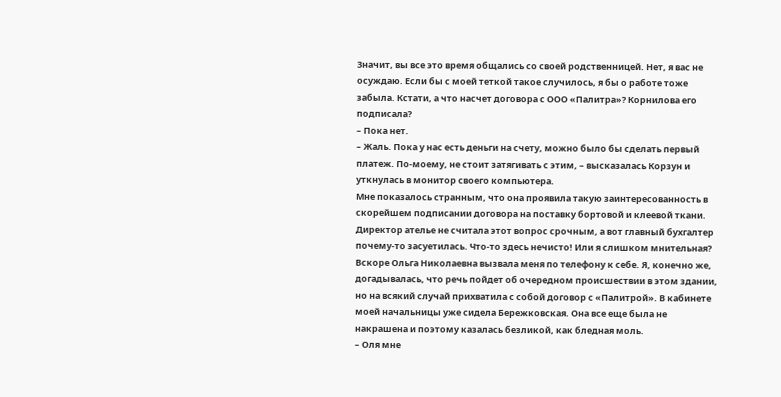Значит, вы все это время общались со своей родственницей. Нет, я вас не осуждаю. Если бы с моей теткой такое случилось, я бы о работе тоже забыла. Кстати, а что насчет договора с ООО «Палитра»? Корнилова его подписала?
– Пока нет.
– Жаль. Пока у нас есть деньги на счету, можно было бы сделать первый платеж. По-моему, не стоит затягивать с этим, – высказалась Корзун и уткнулась в монитор своего компьютера.
Мне показалось странным, что она проявила такую заинтересованность в скорейшем подписании договора на поставку бортовой и клеевой ткани. Директор ателье не считала этот вопрос срочным, а вот главный бухгалтер почему-то засуетилась. Что-то здесь нечисто! Или я слишком мнительная?
Вскоре Ольга Николаевна вызвала меня по телефону к себе. Я, конечно же, догадывалась, что речь пойдет об очередном происшествии в этом здании, но на всякий случай прихватила с собой договор с «Палитрой». В кабинете моей начальницы уже сидела Бережковская. Она все еще была не накрашена и поэтому казалась безликой, как бледная моль.
– Оля мне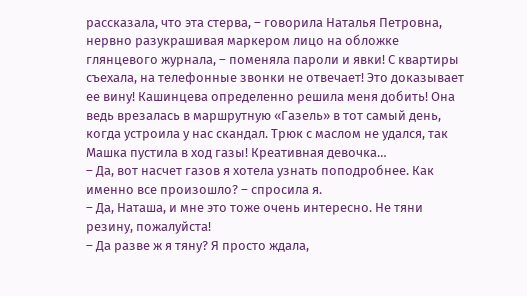рассказала, что эта стерва, – говорила Наталья Петровна, нервно разукрашивая маркером лицо на обложке глянцевого журнала, – поменяла пароли и явки! С квартиры съехала, на телефонные звонки не отвечает! Это доказывает ее вину! Кашинцева определенно решила меня добить! Она ведь врезалась в маршрутную «Газель» в тот самый день, когда устроила у нас скандал. Трюк с маслом не удался, так Машка пустила в ход газы! Креативная девочка…
– Да, вот насчет газов я хотела узнать поподробнее. Как именно все произошло? – спросила я.
– Да, Наташа, и мне это тоже очень интересно. Не тяни резину, пожалуйста!
– Да разве ж я тяну? Я просто ждала,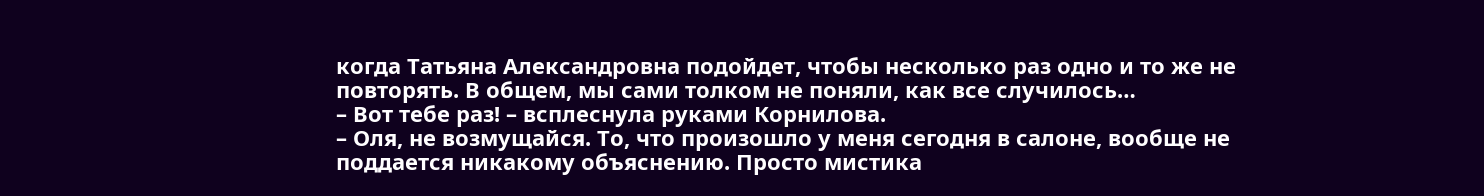когда Татьяна Александровна подойдет, чтобы несколько раз одно и то же не повторять. В общем, мы сами толком не поняли, как все случилось…
– Вот тебе раз! – всплеснула руками Корнилова.
– Оля, не возмущайся. То, что произошло у меня сегодня в салоне, вообще не поддается никакому объяснению. Просто мистика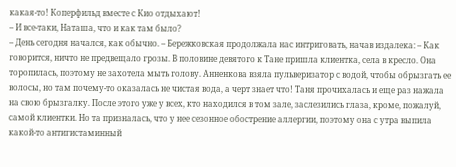какая-то! Коперфильд вместе с Кио отдыхают!
– И все-таки, Наташа, что и как там было?
– День сегодня начался, как обычно. – Бережковская продолжала нас интриговать, начав издалека: – Как говорится, ничто не предвещало грозы. В половине девятого к Тане пришла клиентка, села в кресло. Она торопилась, поэтому не захотела мыть голову. Анненкова взяла пульверизатор с водой, чтобы обрызгать ее волосы, но там почему-то оказалась не чистая вода, а черт знает что! Таня прочихалась и еще раз нажала на свою брызгалку. После этого уже у всех, кто находился в том зале, заслезились глаза, кроме, пожалуй, самой клиентки. Но та призналась, что у нее сезонное обострение аллергии, поэтому она с утра выпила какой-то антигистаминный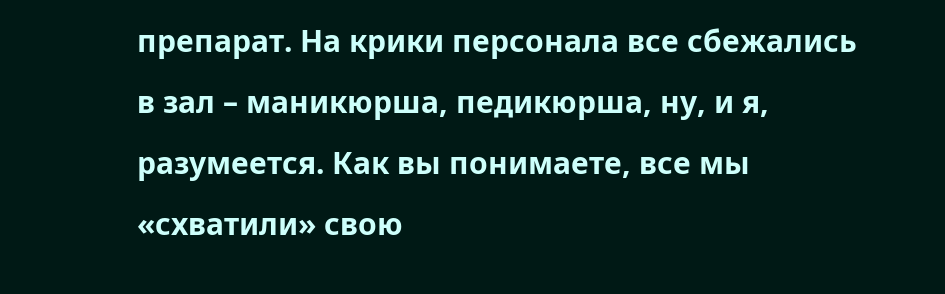препарат. На крики персонала все сбежались в зал – маникюрша, педикюрша, ну, и я, разумеется. Как вы понимаете, все мы «схватили» свою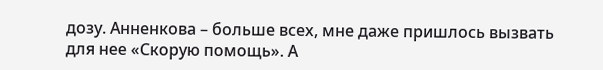дозу. Анненкова – больше всех, мне даже пришлось вызвать для нее «Скорую помощь». А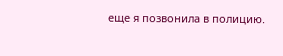еще я позвонила в полицию.